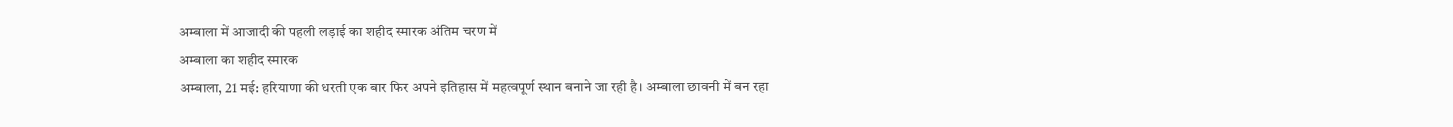अम्बाला में आजादी की पहली लड़ाई का शहीद स्मारक अंतिम चरण में
अम्बाला का शहीद स्मारक
अम्बाला, 21 मई: हरियाणा की धरती एक बार फिर अपने इतिहास में महत्वपूर्ण स्थान बनाने जा रही है। अम्बाला छावनी में बन रहा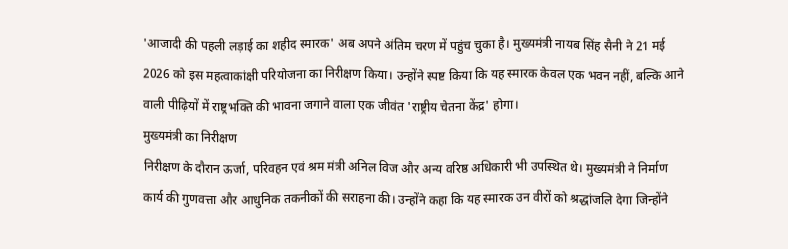'आजादी की पहली लड़ाई का शहीद स्मारक' अब अपने अंतिम चरण में पहुंच चुका है। मुख्यमंत्री नायब सिंह सैनी ने 21 मई 2026 को इस महत्वाकांक्षी परियोजना का निरीक्षण किया। उन्होंने स्पष्ट किया कि यह स्मारक केवल एक भवन नहीं, बल्कि आने वाली पीढ़ियों में राष्ट्रभक्ति की भावना जगाने वाला एक जीवंत 'राष्ट्रीय चेतना केंद्र' होगा।
मुख्यमंत्री का निरीक्षण
निरीक्षण के दौरान ऊर्जा, परिवहन एवं श्रम मंत्री अनिल विज और अन्य वरिष्ठ अधिकारी भी उपस्थित थे। मुख्यमंत्री ने निर्माण कार्य की गुणवत्ता और आधुनिक तकनीकों की सराहना की। उन्होंने कहा कि यह स्मारक उन वीरों को श्रद्धांजलि देगा जिन्होंने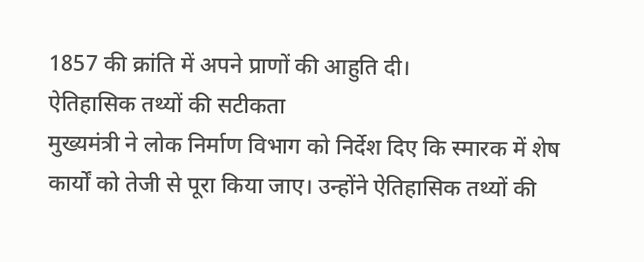1857 की क्रांति में अपने प्राणों की आहुति दी।
ऐतिहासिक तथ्यों की सटीकता
मुख्यमंत्री ने लोक निर्माण विभाग को निर्देश दिए कि स्मारक में शेष कार्यों को तेजी से पूरा किया जाए। उन्होंने ऐतिहासिक तथ्यों की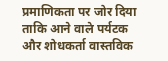प्रमाणिकता पर जोर दिया ताकि आने वाले पर्यटक और शोधकर्ता वास्तविक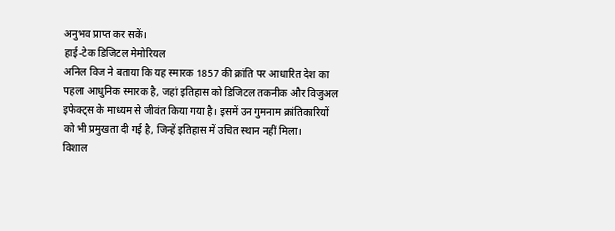अनुभव प्राप्त कर सकें।
हाई-टेक डिजिटल मेमोरियल
अनिल विज ने बताया कि यह स्मारक 1857 की क्रांति पर आधारित देश का पहला आधुनिक स्मारक है, जहां इतिहास को डिजिटल तकनीक और विजुअल इफेक्ट्स के माध्यम से जीवंत किया गया है। इसमें उन गुमनाम क्रांतिकारियों को भी प्रमुखता दी गई है, जिन्हें इतिहास में उचित स्थान नहीं मिला।
विशाल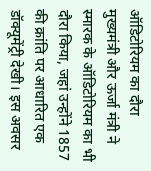ऑडिटोरियम का दौरा
मुख्यमंत्री और ऊर्जा मंत्री ने स्मारक के ऑडिटोरियम का भी दौरा किया, जहां उन्होंने 1857 की क्रांति पर आधारित एक डॉक्यूमेंट्री देखी। इस अवसर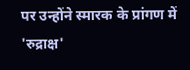पर उन्होंने स्मारक के प्रांगण में 'रुद्राक्ष'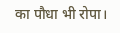का पौधा भी रोपा।